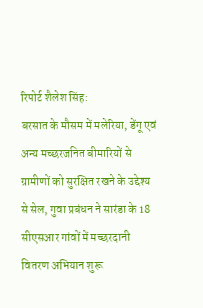रिपोर्ट शैलेश सिंह:
बरसात के मौसम में मलेरिया, डेंगू एवं अन्य मच्छरजनित बीमारियों से ग्रामीणों को सुरक्षित रखने के उद्देश्य से सेल, गुवा प्रबंधन ने सारंडा के 18 सीएसआर गांवों में मच्छरदानी वितरण अभियान शुरू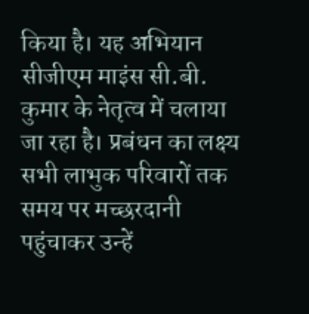किया है। यह अभियान सीजीएम माइंस सी.बी. कुमार के नेतृत्व में चलाया जा रहा है। प्रबंधन का लक्ष्य सभी लाभुक परिवारों तक समय पर मच्छरदानी पहुंचाकर उन्हें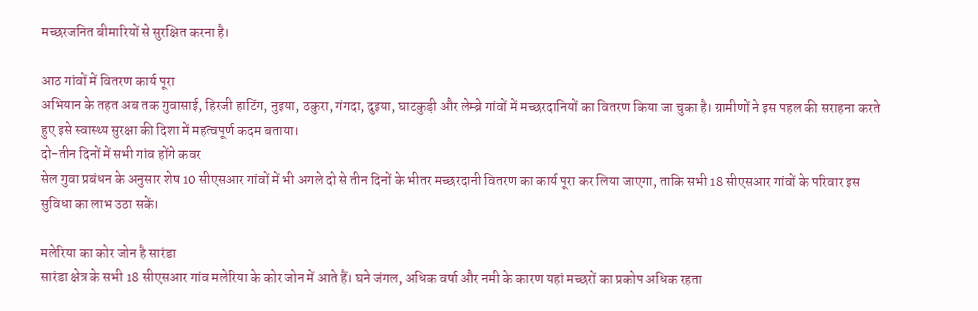मच्छरजनित बीमारियों से सुरक्षित करना है।

आठ गांवों में वितरण कार्य पूरा
अभियान के तहत अब तक गुवासाई, हिरजी हाटिंग, नुइया, ठकुरा, गंगदा, दुइया, घाटकुड़ी और लेम्ब्रे गांवों में मच्छरदानियों का वितरण किया जा चुका है। ग्रामीणों ने इस पहल की सराहना करते हुए इसे स्वास्थ्य सुरक्षा की दिशा में महत्वपूर्ण कदम बताया।
दो-तीन दिनों में सभी गांव होंगे कवर
सेल गुवा प्रबंधन के अनुसार शेष 10 सीएसआर गांवों में भी अगले दो से तीन दिनों के भीतर मच्छरदानी वितरण का कार्य पूरा कर लिया जाएगा, ताकि सभी 18 सीएसआर गांवों के परिवार इस सुविधा का लाभ उठा सकें।

मलेरिया का कोर जोन है सारंडा
सारंडा क्षेत्र के सभी 18 सीएसआर गांव मलेरिया के कोर जोन में आते हैं। घने जंगल, अधिक वर्षा और नमी के कारण यहां मच्छरों का प्रकोप अधिक रहता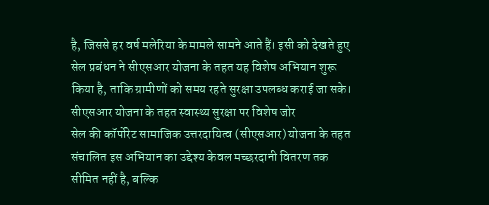है, जिससे हर वर्ष मलेरिया के मामले सामने आते हैं। इसी को देखते हुए सेल प्रबंधन ने सीएसआर योजना के तहत यह विशेष अभियान शुरू किया है, ताकि ग्रामीणों को समय रहते सुरक्षा उपलब्ध कराई जा सके।
सीएसआर योजना के तहत स्वास्थ्य सुरक्षा पर विशेष जोर
सेल की कॉर्पोरेट सामाजिक उत्तरदायित्व (सीएसआर) योजना के तहत संचालित इस अभियान का उद्देश्य केवल मच्छरदानी वितरण तक सीमित नहीं है, बल्कि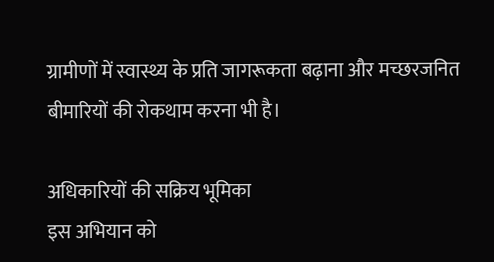ग्रामीणों में स्वास्थ्य के प्रति जागरूकता बढ़ाना और मच्छरजनित बीमारियों की रोकथाम करना भी है।

अधिकारियों की सक्रिय भूमिका
इस अभियान को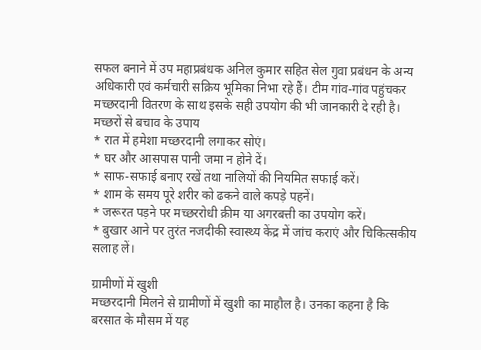सफल बनाने में उप महाप्रबंधक अनिल कुमार सहित सेल गुवा प्रबंधन के अन्य अधिकारी एवं कर्मचारी सक्रिय भूमिका निभा रहे हैं। टीम गांव-गांव पहुंचकर मच्छरदानी वितरण के साथ इसके सही उपयोग की भी जानकारी दे रही है।
मच्छरों से बचाव के उपाय
* रात में हमेशा मच्छरदानी लगाकर सोएं।
* घर और आसपास पानी जमा न होने दें।
* साफ-सफाई बनाए रखें तथा नालियों की नियमित सफाई करें।
* शाम के समय पूरे शरीर को ढकने वाले कपड़े पहनें।
* जरूरत पड़ने पर मच्छररोधी क्रीम या अगरबत्ती का उपयोग करें।
* बुखार आने पर तुरंत नजदीकी स्वास्थ्य केंद्र में जांच कराएं और चिकित्सकीय सलाह लें।

ग्रामीणों में खुशी
मच्छरदानी मिलने से ग्रामीणों में खुशी का माहौल है। उनका कहना है कि बरसात के मौसम में यह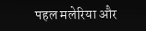पहल मलेरिया और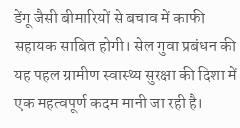डेंगू जैसी बीमारियों से बचाव में काफी सहायक साबित होगी। सेल गुवा प्रबंधन की यह पहल ग्रामीण स्वास्थ्य सुरक्षा की दिशा में एक महत्वपूर्ण कदम मानी जा रही है।